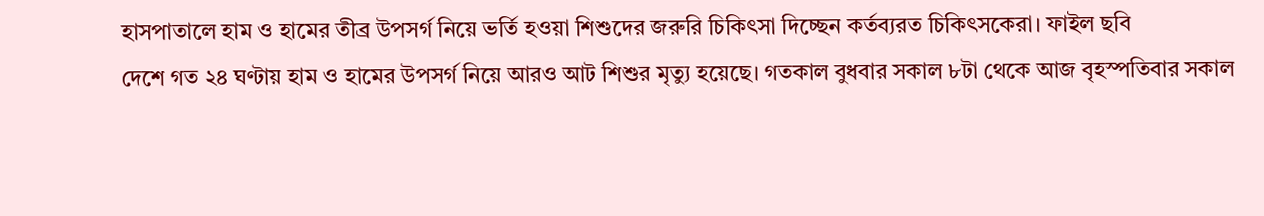হাসপাতালে হাম ও হামের তীব্র উপসর্গ নিয়ে ভর্তি হওয়া শিশুদের জরুরি চিকিৎসা দিচ্ছেন কর্তব্যরত চিকিৎসকেরা। ফাইল ছবি
দেশে গত ২৪ ঘণ্টায় হাম ও হামের উপসর্গ নিয়ে আরও আট শিশুর মৃত্যু হয়েছে। গতকাল বুধবার সকাল ৮টা থেকে আজ বৃহস্পতিবার সকাল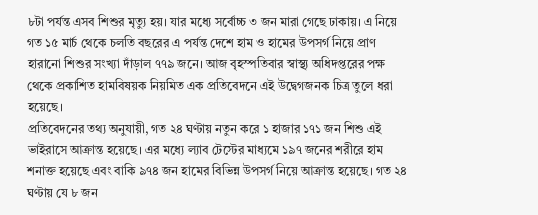৮টা পর্যন্ত এসব শিশুর মৃত্যু হয়। যার মধ্যে সর্বোচ্চ ৩ জন মারা গেছে ঢাকায়। এ নিয়ে গত ১৫ মার্চ থেকে চলতি বছরের এ পর্যন্ত দেশে হাম ও হামের উপসর্গ নিয়ে প্রাণ হারানো শিশুর সংখ্যা দাঁড়াল ৭৭৯ জনে। আজ বৃহস্পতিবার স্বাস্থ্য অধিদপ্তরের পক্ষ থেকে প্রকাশিত হামবিষয়ক নিয়মিত এক প্রতিবেদনে এই উদ্বেগজনক চিত্র তুলে ধরা হয়েছে।
প্রতিবেদনের তথ্য অনুযায়ী, গত ২৪ ঘণ্টায় নতুন করে ১ হাজার ১৭১ জন শিশু এই ভাইরাসে আক্রান্ত হয়েছে। এর মধ্যে ল্যাব টেস্টের মাধ্যমে ১৯৭ জনের শরীরে হাম শনাক্ত হয়েছে এবং বাকি ৯৭৪ জন হামের বিভিন্ন উপসর্গ নিয়ে আক্রান্ত হয়েছে। গত ২৪ ঘণ্টায় যে ৮ জন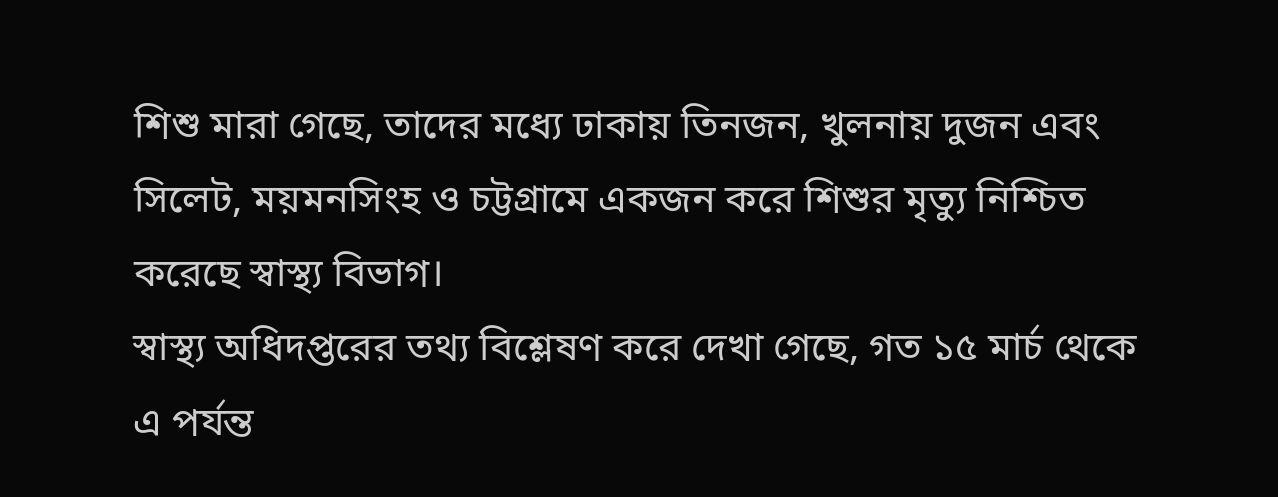শিশু মারা গেছে, তাদের মধ্যে ঢাকায় তিনজন, খুলনায় দুজন এবং সিলেট, ময়মনসিংহ ও চট্টগ্রামে একজন করে শিশুর মৃত্যু নিশ্চিত করেছে স্বাস্থ্য বিভাগ।
স্বাস্থ্য অধিদপ্তরের তথ্য বিশ্লেষণ করে দেখা গেছে, গত ১৫ মার্চ থেকে এ পর্যন্ত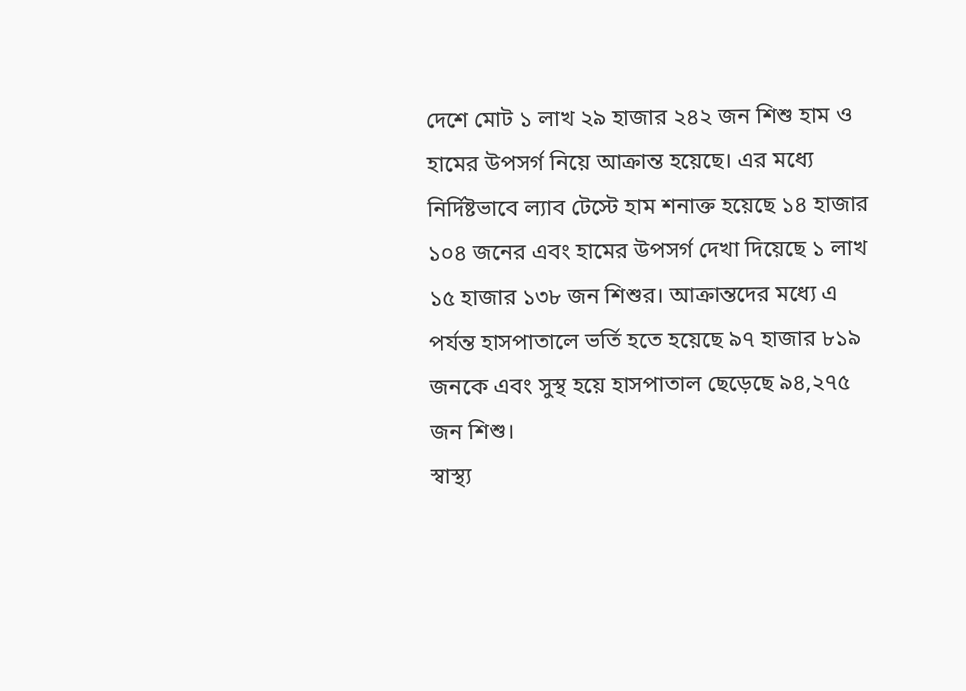দেশে মোট ১ লাখ ২৯ হাজার ২৪২ জন শিশু হাম ও হামের উপসর্গ নিয়ে আক্রান্ত হয়েছে। এর মধ্যে নির্দিষ্টভাবে ল্যাব টেস্টে হাম শনাক্ত হয়েছে ১৪ হাজার ১০৪ জনের এবং হামের উপসর্গ দেখা দিয়েছে ১ লাখ ১৫ হাজার ১৩৮ জন শিশুর। আক্রান্তদের মধ্যে এ পর্যন্ত হাসপাতালে ভর্তি হতে হয়েছে ৯৭ হাজার ৮১৯ জনকে এবং সুস্থ হয়ে হাসপাতাল ছেড়েছে ৯৪,২৭৫ জন শিশু।
স্বাস্থ্য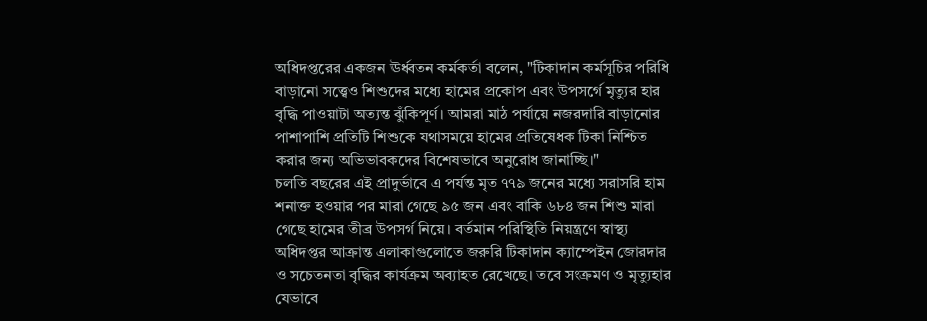অধিদপ্তরের একজন ঊর্ধ্বতন কর্মকর্তা বলেন, "টিকাদান কর্মসূচির পরিধি বাড়ানো সত্ত্বেও শিশুদের মধ্যে হামের প্রকোপ এবং উপসর্গে মৃত্যুর হার বৃদ্ধি পাওয়াটা অত্যন্ত ঝুঁকিপূর্ণ। আমরা মাঠ পর্যায়ে নজরদারি বাড়ানোর পাশাপাশি প্রতিটি শিশুকে যথাসময়ে হামের প্রতিষেধক টিকা নিশ্চিত করার জন্য অভিভাবকদের বিশেষভাবে অনুরোধ জানাচ্ছি।"
চলতি বছরের এই প্রাদুর্ভাবে এ পর্যন্ত মৃত ৭৭৯ জনের মধ্যে সরাসরি হাম শনাক্ত হওয়ার পর মারা গেছে ৯৫ জন এবং বাকি ৬৮৪ জন শিশু মারা গেছে হামের তীব্র উপসর্গ নিয়ে। বর্তমান পরিস্থিতি নিয়ন্ত্রণে স্বাস্থ্য অধিদপ্তর আক্রান্ত এলাকাগুলোতে জরুরি টিকাদান ক্যাম্পেইন জোরদার ও সচেতনতা বৃদ্ধির কার্যক্রম অব্যাহত রেখেছে। তবে সংক্রমণ ও মৃত্যুহার যেভাবে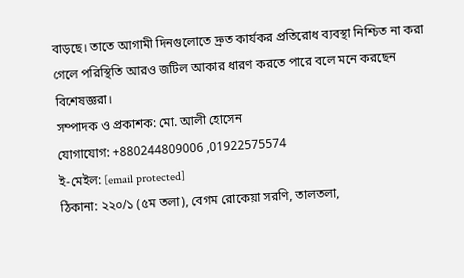বাড়ছে। তাতে আগামী দিনগুলোতে দ্রুত কার্যকর প্রতিরোধ ব্যবস্থা নিশ্চিত না করা গেলে পরিস্থিতি আরও জটিল আকার ধারণ করতে পারে বলে মনে করছেন বিশেষজ্ঞরা।
সম্পাদক ও প্রকাশক: মো. আলী হোসেন
যোগাযোগ: +880244809006 ,01922575574
ই-মেইল: [email protected]
ঠিকানা: ২২০/১ (৫ম তলা), বেগম রোকেয়া সরণি, তালতলা,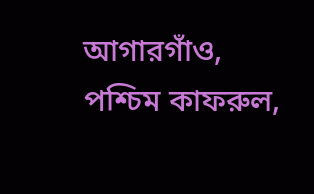আগারগাঁও, পশ্চিম কাফরুল,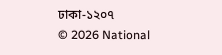ঢাকা-১২০৭
© 2026 National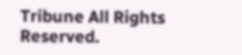Tribune All Rights Reserved.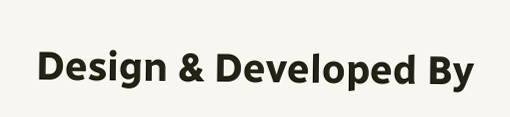Design & Developed By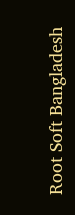Root Soft Bangladesh